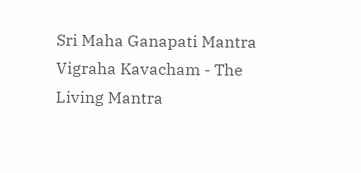Sri Maha Ganapati Mantra Vigraha Kavacham - The Living Mantra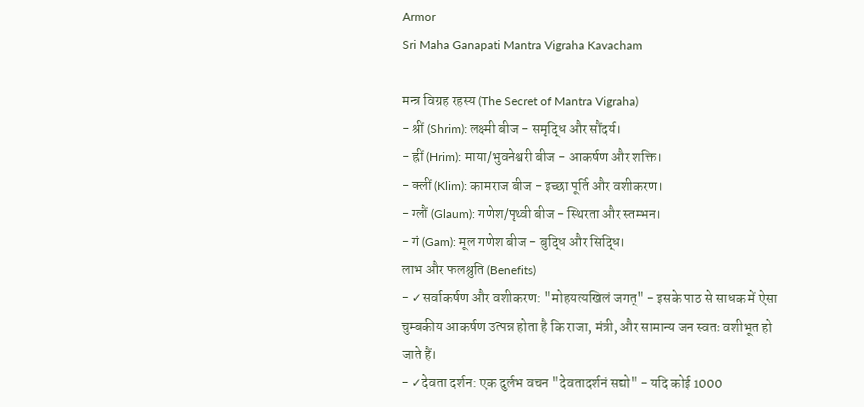Armor
Sri Maha Ganapati Mantra Vigraha Kavacham

मन्त्र विग्रह रहस्य (The Secret of Mantra Vigraha)
- श्रीं (Shrim): लक्ष्मी बीज - समृद्धि और सौंदर्य।
- ह्रीं (Hrim): माया/भुवनेश्वरी बीज - आकर्षण और शक्ति।
- क्लीं (Klim): कामराज बीज - इच्छा पूर्ति और वशीकरण।
- ग्लौं (Glaum): गणेश/पृथ्वी बीज - स्थिरता और स्तम्भन।
- गं (Gam): मूल गणेश बीज - बुद्धि और सिद्धि।
लाभ और फलश्रुति (Benefits)
- ✓सर्वाकर्षण और वशीकरण: "मोहयत्यखिलं जगत्" - इसके पाठ से साधक में ऐसा चुम्बकीय आकर्षण उत्पन्न होता है कि राजा, मंत्री, और सामान्य जन स्वतः वशीभूत हो जाते हैं।
- ✓देवता दर्शन: एक दुर्लभ वचन "देवतादर्शनं सद्यो" - यदि कोई 1000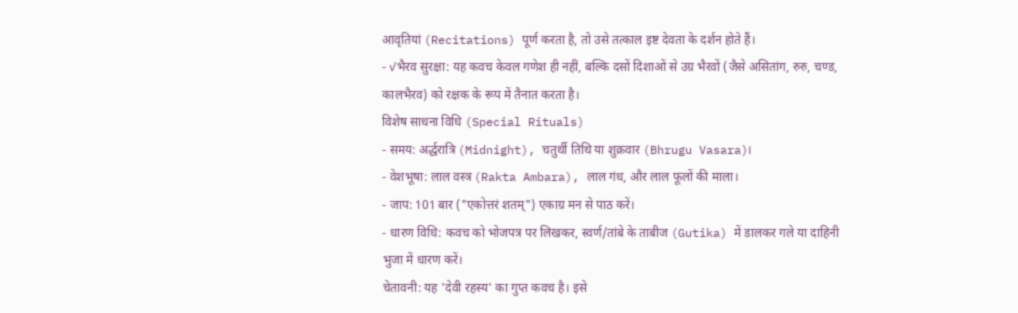आवृतियां (Recitations) पूर्ण करता है, तो उसे तत्काल इष्ट देवता के दर्शन होते हैं।
- ✓भैरव सुरक्षा: यह कवच केवल गणेश ही नहीं, बल्कि दसों दिशाओं से उग्र भैरवों (जैसे असितांग, रुरु, चण्ड, कालभैरव) को रक्षक के रूप में तैनात करता है।
विशेष साधना विधि (Special Rituals)
- समय: अर्द्धरात्रि (Midnight), चतुर्थी तिथि या शुक्रवार (Bhrugu Vasara)।
- वेशभूषा: लाल वस्त्र (Rakta Ambara), लाल गंध, और लाल फूलों की माला।
- जाप: 101 बार ("एकोत्तरं शतम्") एकाग्र मन से पाठ करें।
- धारण विधि: कवच को भोजपत्र पर लिखकर, स्वर्ण/तांबे के ताबीज (Gutika) में डालकर गले या दाहिनी भुजा में धारण करें।
चेतावनी: यह 'देवी रहस्य' का गुप्त कवच है। इसे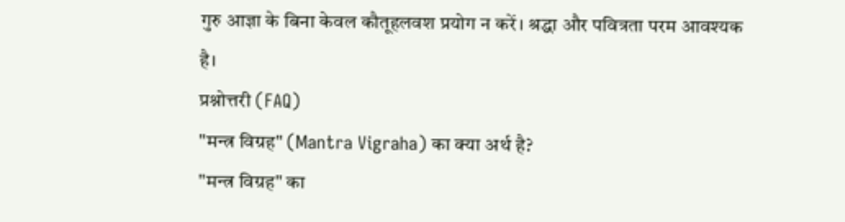गुरु आज्ञा के बिना केवल कौतूहलवश प्रयोग न करें। श्रद्धा और पवित्रता परम आवश्यक है।
प्रश्नोत्तरी (FAQ)
"मन्त्र विग्रह" (Mantra Vigraha) का क्या अर्थ है?
"मन्त्र विग्रह" का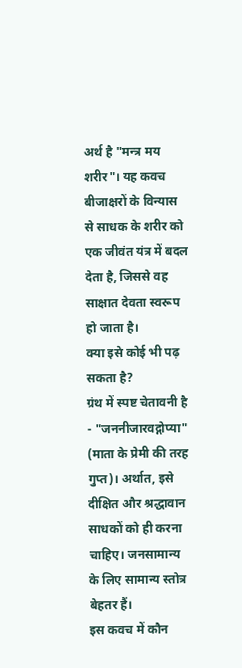अर्थ है "मन्त्र मय शरीर"। यह कवच बीजाक्षरों के विन्यास से साधक के शरीर को एक जीवंत यंत्र में बदल देता है, जिससे वह साक्षात देवता स्वरूप हो जाता है।
क्या इसे कोई भी पढ़ सकता है?
ग्रंथ में स्पष्ट चेतावनी है - "जननीजारवद्गोप्या" (माता के प्रेमी की तरह गुप्त)। अर्थात, इसे दीक्षित और श्रद्धावान साधकों को ही करना चाहिए। जनसामान्य के लिए सामान्य स्तोत्र बेहतर हैं।
इस कवच में कौन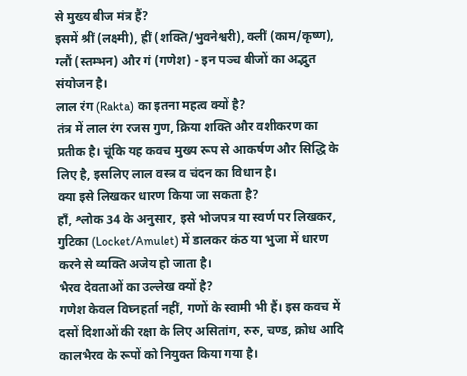से मुख्य बीज मंत्र हैं?
इसमें श्रीं (लक्ष्मी), ह्रीं (शक्ति/भुवनेश्वरी), क्लीं (काम/कृष्ण), ग्लौं (स्तम्भन) और गं (गणेश) - इन पञ्च बीजों का अद्भुत संयोजन है।
लाल रंग (Rakta) का इतना महत्व क्यों है?
तंत्र में लाल रंग रजस गुण, क्रिया शक्ति और वशीकरण का प्रतीक है। चूंकि यह कवच मुख्य रूप से आकर्षण और सिद्धि के लिए है, इसलिए लाल वस्त्र व चंदन का विधान है।
क्या इसे लिखकर धारण किया जा सकता है?
हाँ, श्लोक 34 के अनुसार, इसे भोजपत्र या स्वर्ण पर लिखकर, गुटिका (Locket/Amulet) में डालकर कंठ या भुजा में धारण करने से व्यक्ति अजेय हो जाता है।
भैरव देवताओं का उल्लेख क्यों है?
गणेश केवल विघ्नहर्ता नहीं, गणों के स्वामी भी हैं। इस कवच में दसों दिशाओं की रक्षा के लिए असितांग, रुरु, चण्ड, क्रोध आदि कालभैरव के रूपों को नियुक्त किया गया है।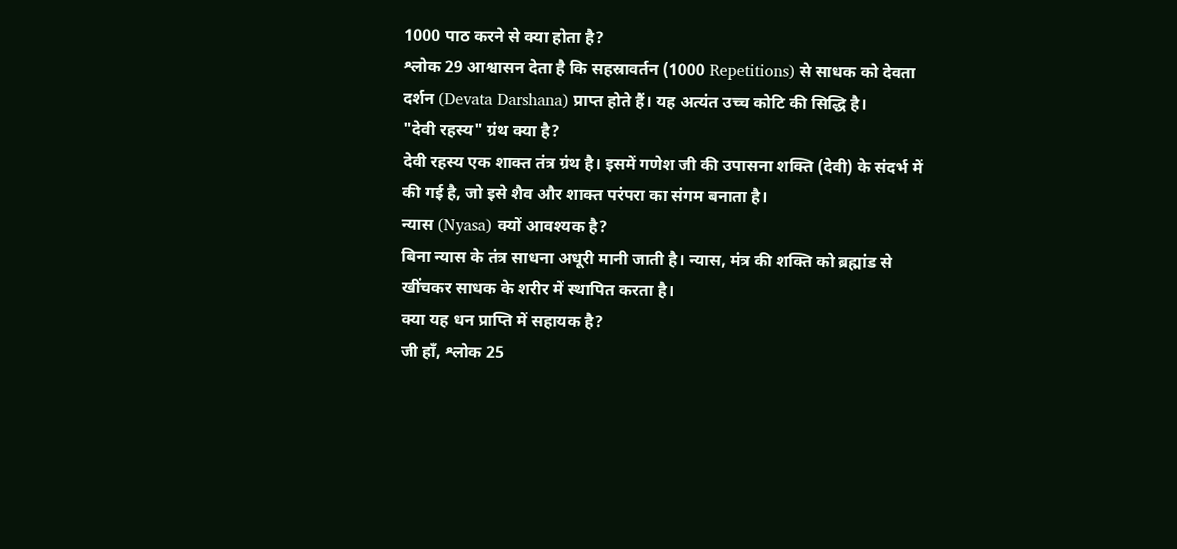1000 पाठ करने से क्या होता है?
श्लोक 29 आश्वासन देता है कि सहस्रावर्तन (1000 Repetitions) से साधक को देवता दर्शन (Devata Darshana) प्राप्त होते हैं। यह अत्यंत उच्च कोटि की सिद्धि है।
"देवी रहस्य" ग्रंथ क्या है?
देवी रहस्य एक शाक्त तंत्र ग्रंथ है। इसमें गणेश जी की उपासना शक्ति (देवी) के संदर्भ में की गई है, जो इसे शैव और शाक्त परंपरा का संगम बनाता है।
न्यास (Nyasa) क्यों आवश्यक है?
बिना न्यास के तंत्र साधना अधूरी मानी जाती है। न्यास, मंत्र की शक्ति को ब्रह्मांड से खींचकर साधक के शरीर में स्थापित करता है।
क्या यह धन प्राप्ति में सहायक है?
जी हाँ, श्लोक 25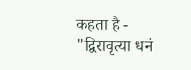कहता है - "द्विरावृत्या धनं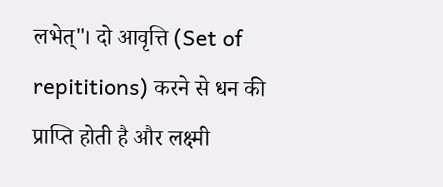लभेत्"। दो आवृत्ति (Set of repititions) करने से धन की प्राप्ति होती है और लक्ष्मी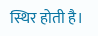स्थिर होती है।